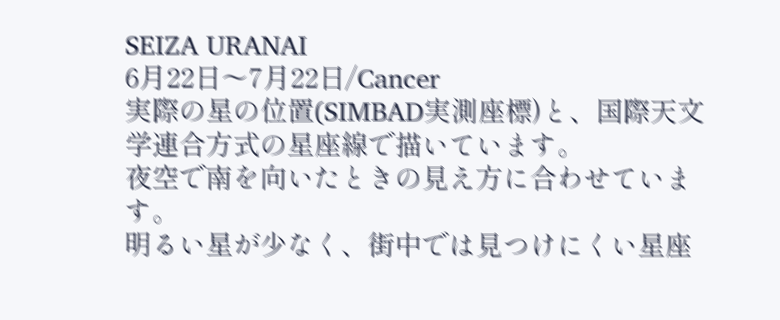SEIZA URANAI
6月22日〜7月22日/Cancer
実際の星の位置(SIMBAD実測座標)と、国際天文学連合方式の星座線で描いています。
夜空で南を向いたときの見え方に合わせています。
明るい星が少なく、街中では見つけにくい星座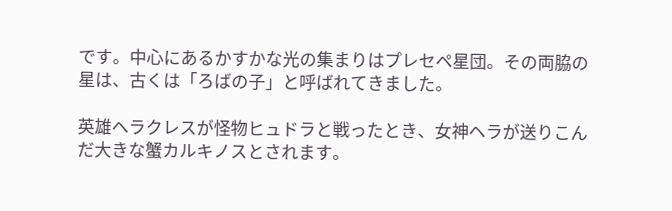です。中心にあるかすかな光の集まりはプレセペ星団。その両脇の星は、古くは「ろばの子」と呼ばれてきました。

英雄ヘラクレスが怪物ヒュドラと戦ったとき、女神ヘラが送りこんだ大きな蟹カルキノスとされます。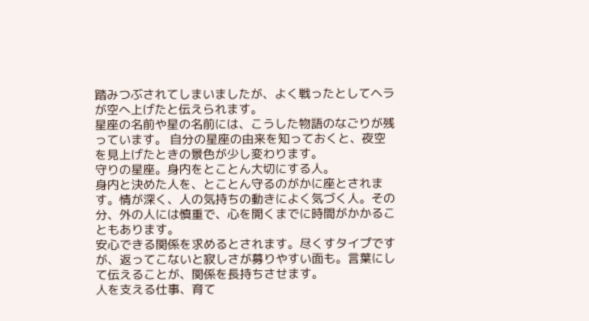踏みつぶされてしまいましたが、よく戦ったとしてヘラが空へ上げたと伝えられます。
星座の名前や星の名前には、こうした物語のなごりが残っています。 自分の星座の由来を知っておくと、夜空を見上げたときの景色が少し変わります。
守りの星座。身内をとことん大切にする人。
身内と決めた人を、とことん守るのがかに座とされます。情が深く、人の気持ちの動きによく気づく人。その分、外の人には慎重で、心を開くまでに時間がかかることもあります。
安心できる関係を求めるとされます。尽くすタイプですが、返ってこないと寂しさが募りやすい面も。言葉にして伝えることが、関係を長持ちさせます。
人を支える仕事、育て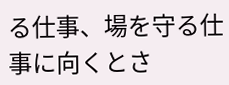る仕事、場を守る仕事に向くとさ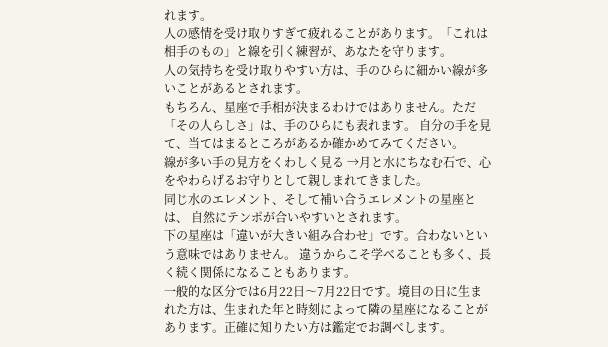れます。
人の感情を受け取りすぎて疲れることがあります。「これは相手のもの」と線を引く練習が、あなたを守ります。
人の気持ちを受け取りやすい方は、手のひらに細かい線が多いことがあるとされます。
もちろん、星座で手相が決まるわけではありません。ただ「その人らしさ」は、手のひらにも表れます。 自分の手を見て、当てはまるところがあるか確かめてみてください。
線が多い手の見方をくわしく見る →月と水にちなむ石で、心をやわらげるお守りとして親しまれてきました。
同じ水のエレメント、そして補い合うエレメントの星座とは、 自然にテンポが合いやすいとされます。
下の星座は「違いが大きい組み合わせ」です。合わないという意味ではありません。 違うからこそ学べることも多く、長く続く関係になることもあります。
一般的な区分では6月22日〜7月22日です。境目の日に生まれた方は、生まれた年と時刻によって隣の星座になることがあります。正確に知りたい方は鑑定でお調べします。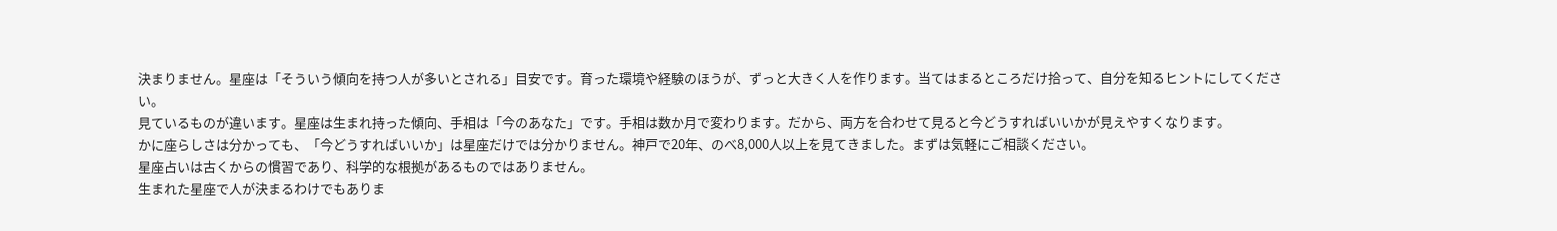決まりません。星座は「そういう傾向を持つ人が多いとされる」目安です。育った環境や経験のほうが、ずっと大きく人を作ります。当てはまるところだけ拾って、自分を知るヒントにしてください。
見ているものが違います。星座は生まれ持った傾向、手相は「今のあなた」です。手相は数か月で変わります。だから、両方を合わせて見ると今どうすればいいかが見えやすくなります。
かに座らしさは分かっても、「今どうすればいいか」は星座だけでは分かりません。神戸で20年、のべ8,000人以上を見てきました。まずは気軽にご相談ください。
星座占いは古くからの慣習であり、科学的な根拠があるものではありません。
生まれた星座で人が決まるわけでもありま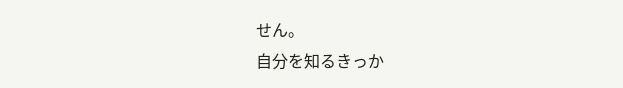せん。
自分を知るきっか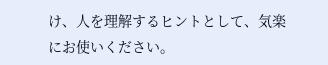け、人を理解するヒントとして、気楽にお使いください。